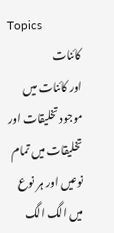Topics
کائنات
اور کائنات میں موجود تخلیقات اور تخلیقات میں تمام نوعیں اور ہر نوع میں الگ الگ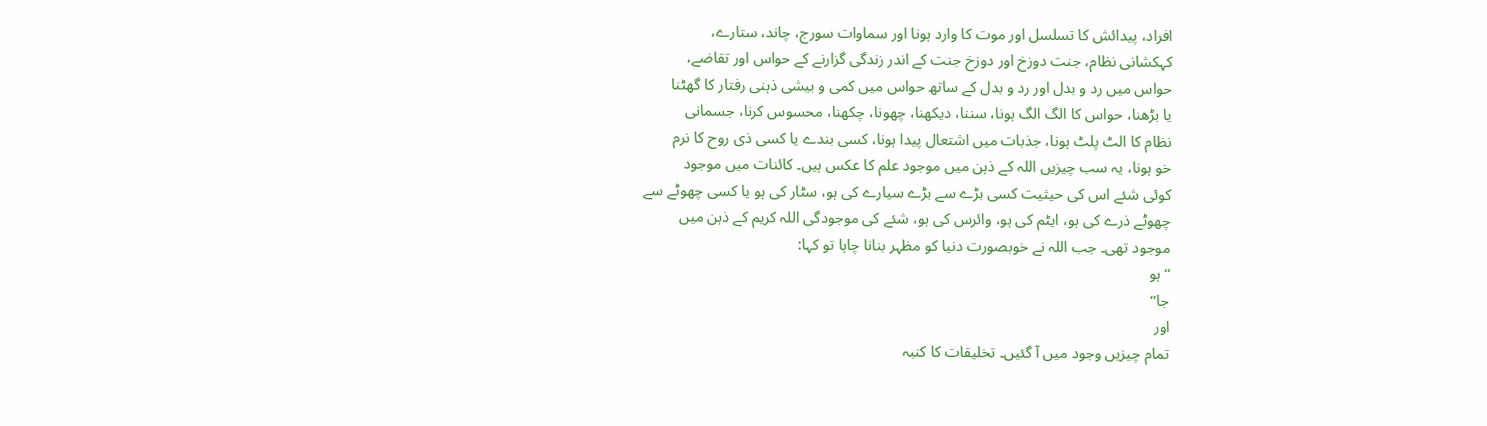افراد، پیدائش کا تسلسل اور موت کا وارد ہونا اور سماوات سورج، چاند، ستارے،
کہکشانی نظام، جنت دوزخ اور دوزخ جنت کے اندر زندگی گزارنے کے حواس اور تقاضے،
حواس میں رد و بدل اور رد و بدل کے ساتھ حواس میں کمی و بیشی ذہنی رفتار کا گھٹنا
یا بڑھنا، حواس کا الگ الگ ہونا، سننا، دیکھنا، چھونا، چکھنا، محسوس کرنا، جسمانی
نظام کا الٹ پلٹ ہونا، جذبات میں اشتعال پیدا ہونا، کسی بندے یا کسی ذی روح کا نرم
خو ہونا، یہ سب چیزیں اللہ کے ذہن میں موجود علم کا عکس ہیں۔ کائنات میں موجود
کوئی شئے اس کی حیثیت کسی بڑے سے بڑے سیارے کی ہو، سٹار کی ہو یا کسی چھوٹے سے
چھوٹے ذرے کی ہو، ایٹم کی ہو، وائرس کی ہو، شئے کی موجودگی اللہ کریم کے ذہن میں
موجود تھی۔ جب اللہ نے خوبصورت دنیا کو مظہر بنانا چاہا تو کہا:
‘‘ہو
جا‘‘
اور
تمام چیزیں وجود میں آ گئیں۔ تخلیقات کا کنبہ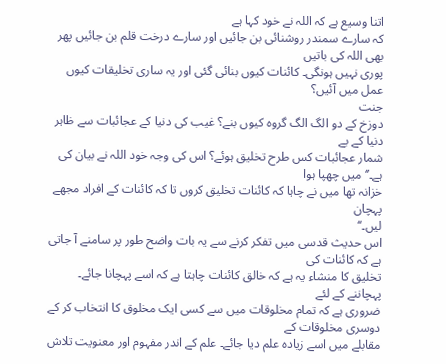اتنا وسیع ہے کہ اللہ نے خود کہا ہے
کہ سارے سمندر روشنائی بن جائیں اور سارے درخت قلم بن جائیں پھر بھی اللہ کی باتیں
پوری نہیں ہونگی۔ کائنات کیوں بنائی گئی اور یہ ساری تخلیقات کیوں عمل میں آئیں؟
جنت
دوزخ کے دو الگ الگ گروہ کیوں بنے؟ غیب کی دنیا کے عجائبات سے ظاہر دنیا کے بے
شمار عجائبات کس طرح تخلیق ہوئے؟ اس کی وجہ خود اللہ نے بیان کی ہے۔’‘میں چھپا ہوا
خزانہ تھا میں نے چاہا کہ کائنات تخلیق کروں تا کہ کائنات کے افراد مجھے پہچان
لیں۔‘‘
اس حدیث قدسی میں تفکر کرنے سے یہ بات واضح طور پر سامنے آ جاتی ہے کہ کائنات کی
تخلیق کا منشاء یہ ہے کہ خالق کائنات چاہتا ہے کہ اسے پہچانا جائے۔ پہچاننے کے لئے
ضروری ہے کہ تمام مخلوقات میں سے کسی ایک مخلوق کا انتخاب کر کے دوسری مخلوقات کے
مقابلے میں اسے زیادہ علم دیا جائے۔ علم کے اندر مفہوم اور معنویت تلاش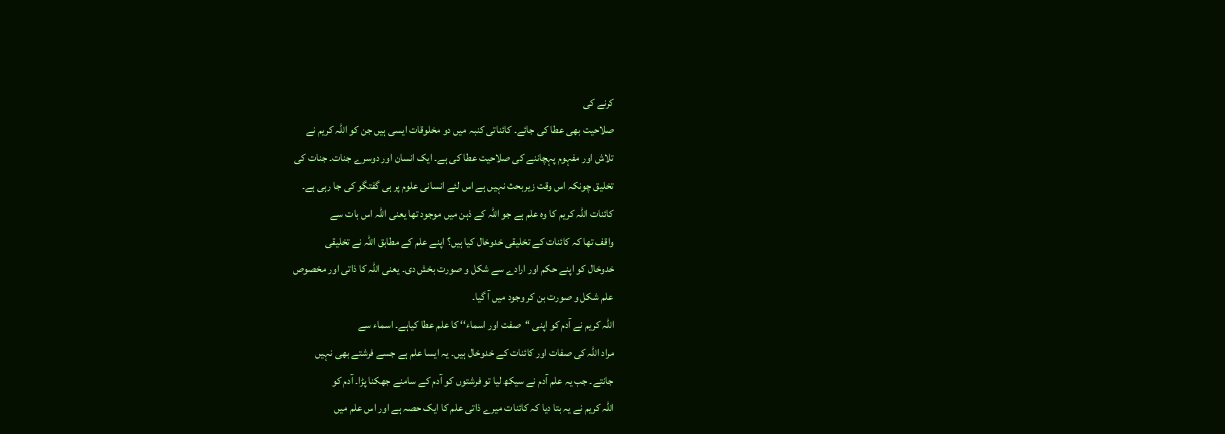کرنے کی
صلاحیت بھی عطا کی جائے۔ کائناتی کنبہ میں دو مخلوقات ایسی ہیں جن کو اللہ کریم نے
تلاش اور مفہوم پہچاننے کی صلاحیت عطا کی ہے۔ ایک انسان اور دوسرے جنات۔ جنات کی
تخلیق چونکہ اس وقت زیربحث نہیں ہے اس لئے انسانی علوم پر ہی گفتگو کی جا رہی ہے۔
کائنات اللہ کریم کا وہ علم ہے جو اللہ کے ذہن میں موجود تھا یعنی اللہ اس بات سے
واقف تھا کہ کائنات کے تخلیقی خدوخال کیا ہیں؟ اپنے علم کے مطابق اللہ نے تخلیقی
خدوخال کو اپنے حکم اور ارادے سے شکل و صورت بخش دی۔ یعنی اللہ کا ذاتی اور مخصوص
علم شکل و صورت بن کر وجود میں آ گیا۔
اللہ کریم نے آدم کو اپنی ‘‘صفت اور اسماء‘‘ کا علم عطا کیاہے۔ اسماء سے
مراد اللہ کی صفات اور کائنات کے خدوخال ہیں۔ یہ ایسا علم ہے جسے فرشتے بھی نہیں
جانتے۔ جب یہ علم آدم نے سیکھ لیا تو فرشتوں کو آدم کے سامنے جھکنا پڑا۔ آدم کو
اللہ کریم نے یہ بتا دیا کہ کائنات میرے ذاتی علم کا ایک حصہ ہے اور اس علم میں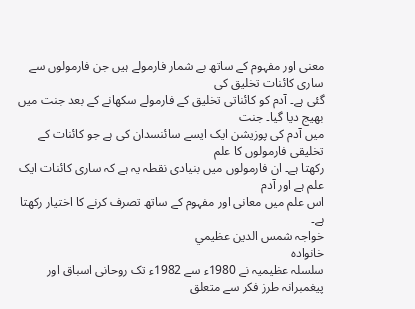معنی اور مفہوم کے ساتھ بے شمار فارمولے ہیں جن فارمولوں سے ساری کائنات تخلیق کی
گئی ہے۔ آدم کو کائناتی تخلیق کے فارمولے سکھانے کے بعد جنت میں بھیج دیا گیا۔ جنت
میں آدم کی پوزیشن ایک ایسے سائنسدان کی ہے جو کائنات کے تخلیقی فارمولوں کا علم
رکھتا ہے۔ ان فارمولوں میں بنیادی نقطہ یہ ہے کہ ساری کائنات ایک علم ہے اور آدم
اس علم میں معانی اور مفہوم کے ساتھ تصرف کرنے کا اختیار رکھتا ہے۔
خواجہ شمس الدين عظيمي
خانوادہ
سلسلہ عظیمیہ نے 1980ء سے 1982ء تک روحانی اسباق اور پیغمبرانہ طرز فکر سے متعلق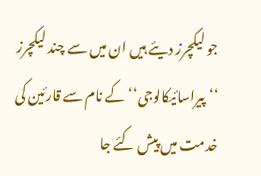جو لیکچرز دیئے ہیں ان میں سے چند لیکچرز ‘‘پیراسائیکالوجی‘‘ کے نام سے قارئین کی
خدمت میں پیش کئے جا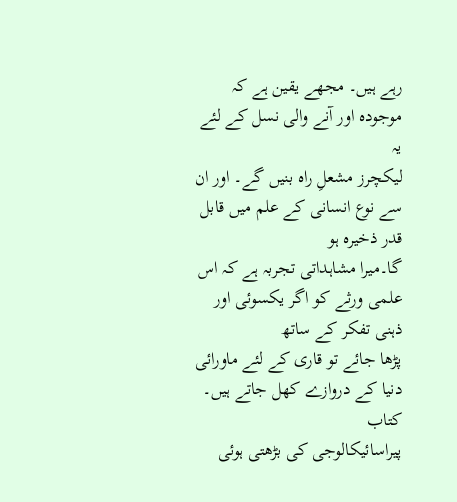رہے ہیں۔ مجھے یقین ہے کہ موجودہ اور آنے والی نسل کے لئے یہ
لیکچرز مشعلِ راہ بنیں گے۔ اور ان سے نوع انسانی کے علم میں قابل قدر ذخیرہ ہو
گا۔میرا مشاہداتی تجربہ ہے کہ اس علمی ورثے کو اگر یکسوئی اور ذہنی تفکر کے ساتھ
پڑھا جائے تو قاری کے لئے ماورائی دنیا کے دروازے کھل جاتے ہیں۔
کتاب
پیراسائیکالوجی کی بڑھتی ہوئی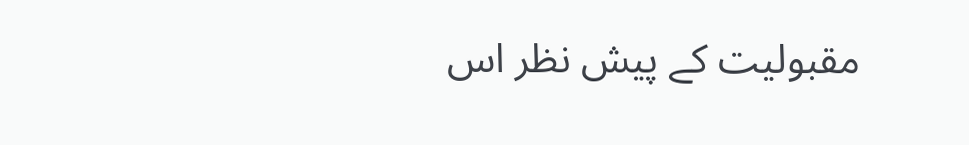مقبولیت کے پیش نظر اس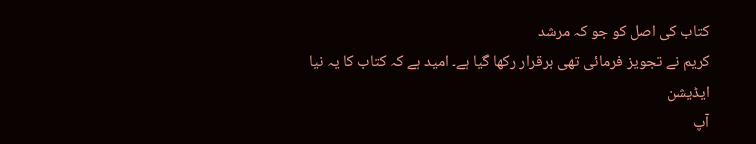کتاب کی اصل کو جو کہ مرشد
کریم نے تجویز فرمائی تھی برقرار رکھا گیا ہے۔ امید ہے کہ کتاب کا یہ نیا ایڈیشن
آپ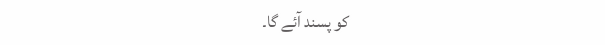کو پسند آئے گا۔